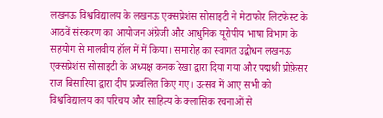लखनऊ विश्वविद्यालय के लखनऊ एक्सप्रेशंस सोसाइटी ने मेटाफोर लिटफेस्ट के आठवें संस्करण का आयोजन अंग्रेजी और आधुनिक यूरोपीय भाषा विभाग के सहयोग से मालवीय हॉल में में किया। समारोह का स्वागत उद्बोधन लखनऊ एक्सप्रेशंस सोसाइटी के अध्यक्ष कनक रेखा द्वारा दिया गया और पद्मश्री प्रोफ़ेसर राज बिसारिया द्वारा दीप प्रज्वलित किए गए। उत्सव में आए सभी को विश्वविद्यालय का परिचय और साहित्य के क्लासिक रचनाओं से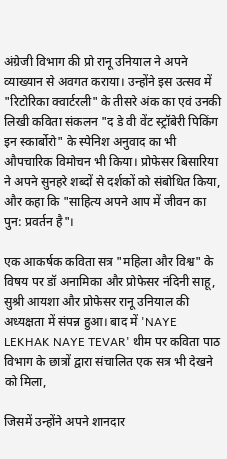अंग्रेजी विभाग की प्रो रानू उनियाल ने अपने व्याख्यान से अवगत कराया। उन्होंने इस उत्सव में "रिटोरिका क्वार्टरली" के तीसरे अंक का एवं उनकी लिखी कविता संकलन "द डे वी वेंट स्ट्रॉबेरी पिकिंग इन स्कार्बोरो" के स्पेनिश अनुवाद का भी औपचारिक विमोचन भी किया। प्रोफेसर बिसारिया ने अपने सुनहरे शब्दों से दर्शकों को संबोधित किया, और कहा कि "साहित्य अपने आप में जीवन का पुन: प्रवर्तन है"।

एक आकर्षक कविता सत्र "महिला और विश्व" के विषय पर डॉ अनामिका और प्रोफेसर नंदिनी साहू, सुश्री आयशा और प्रोफेसर रानू उनियाल की अध्यक्षता में संपन्न हुआ। बाद में 'NAYE LEKHAK NAYE TEVAR' थीम पर कविता पाठ विभाग के छात्रों द्वारा संचालित एक सत्र भी देखने को मिला,

जिसमें उन्होंने अपने शानदार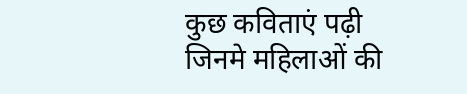कुछ कविताएं पढ़ी जिनमे महिलाओं की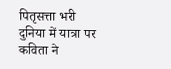पितृसत्ता भरी दुनिया में यात्रा पर कविता ने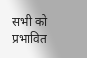सभी को प्रभावित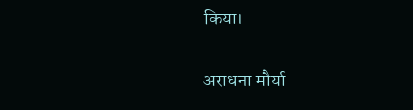किया।

अराधना मौर्या